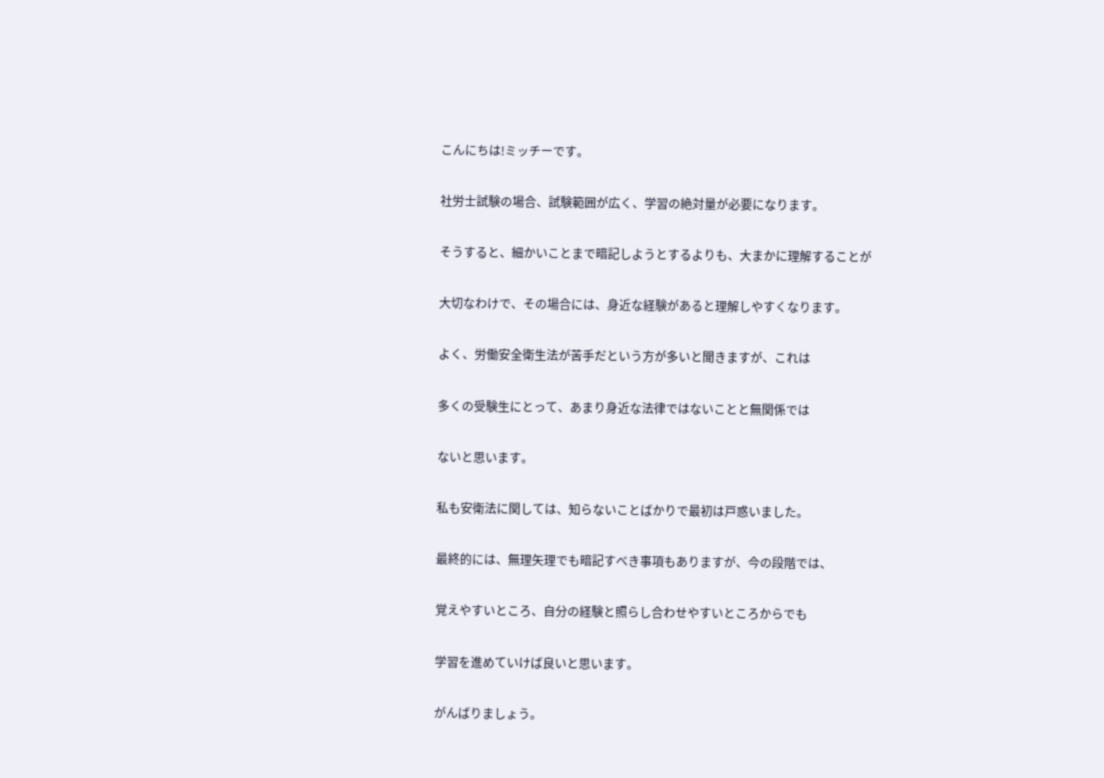こんにちは!ミッチーです。

社労士試験の場合、試験範囲が広く、学習の絶対量が必要になります。

そうすると、細かいことまで暗記しようとするよりも、大まかに理解することが

大切なわけで、その場合には、身近な経験があると理解しやすくなります。

よく、労働安全衛生法が苦手だという方が多いと聞きますが、これは

多くの受験生にとって、あまり身近な法律ではないことと無関係では

ないと思います。

私も安衛法に関しては、知らないことばかりで最初は戸惑いました。

最終的には、無理矢理でも暗記すべき事項もありますが、今の段階では、

覚えやすいところ、自分の経験と照らし合わせやすいところからでも

学習を進めていけば良いと思います。

がんばりましょう。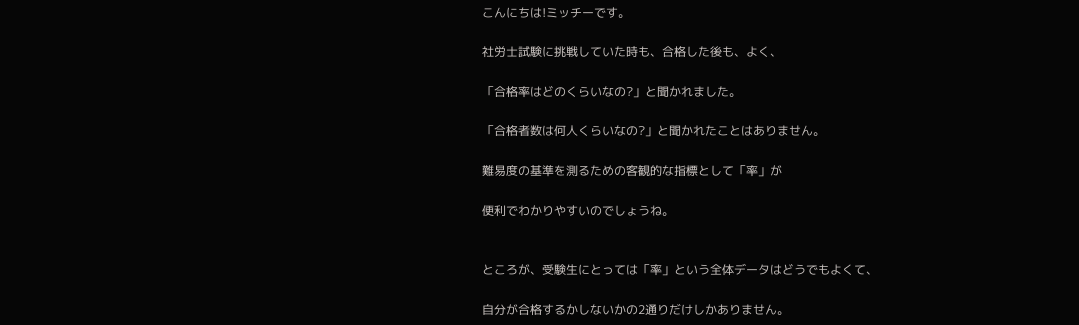こんにちは!ミッチーです。

社労士試験に挑戦していた時も、合格した後も、よく、

「合格率はどのくらいなの?」と聞かれました。

「合格者数は何人くらいなの?」と聞かれたことはありません。

難易度の基準を測るための客観的な指標として「率」が

便利でわかりやすいのでしょうね。


ところが、受験生にとっては「率」という全体データはどうでもよくて、

自分が合格するかしないかの2通りだけしかありません。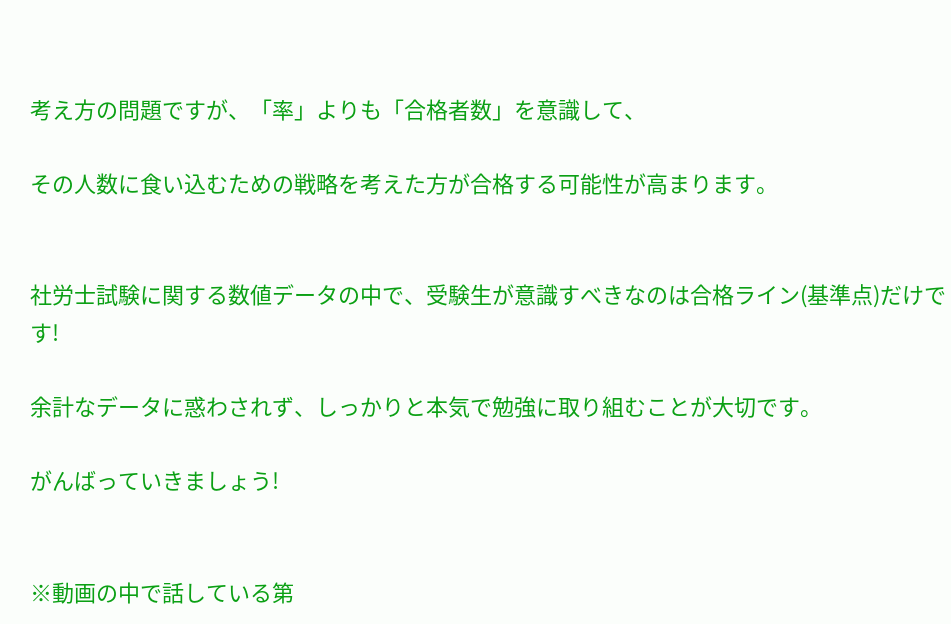考え方の問題ですが、「率」よりも「合格者数」を意識して、

その人数に食い込むための戦略を考えた方が合格する可能性が高まります。


社労士試験に関する数値データの中で、受験生が意識すべきなのは合格ライン(基準点)だけです!

余計なデータに惑わされず、しっかりと本気で勉強に取り組むことが大切です。

がんばっていきましょう!


※動画の中で話している第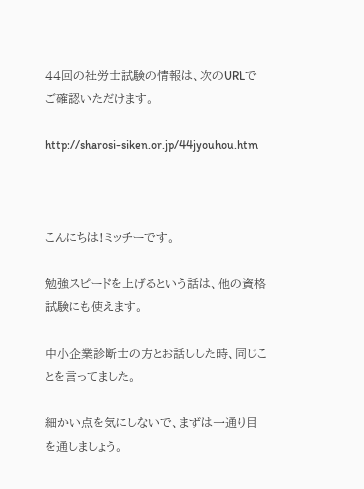44回の社労士試験の情報は、次のURLでご確認いただけます。

http://sharosi-siken.or.jp/44jyouhou.htm



こんにちは!ミッチーです。

勉強スピードを上げるという話は、他の資格試験にも使えます。

中小企業診断士の方とお話しした時、同じことを言ってました。

細かい点を気にしないで、まずは一通り目を通しましょう。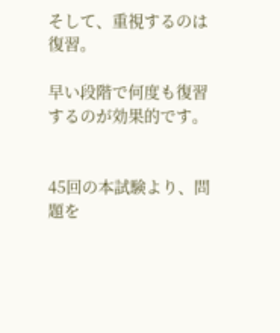そして、重視するのは復習。

早い段階で何度も復習するのが効果的です。


45回の本試験より、問題を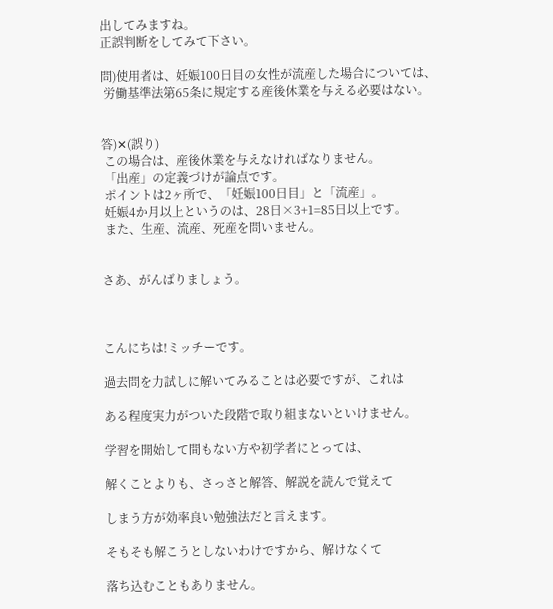出してみますね。
正誤判断をしてみて下さい。

問)使用者は、妊娠100日目の女性が流産した場合については、
 労働基準法第65条に規定する産後休業を与える必要はない。


答)✕(誤り)
 この場合は、産後休業を与えなければなりません。
 「出産」の定義づけが論点です。
 ポイントは2ヶ所で、「妊娠100日目」と「流産」。
 妊娠4か月以上というのは、28日×3+1=85日以上です。
 また、生産、流産、死産を問いません。


さあ、がんばりましょう。



こんにちは!ミッチーです。

過去問を力試しに解いてみることは必要ですが、これは

ある程度実力がついた段階で取り組まないといけません。

学習を開始して間もない方や初学者にとっては、

解くことよりも、さっさと解答、解説を読んで覚えて

しまう方が効率良い勉強法だと言えます。

そもそも解こうとしないわけですから、解けなくて

落ち込むこともありません。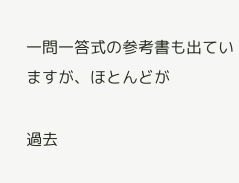一問一答式の参考書も出ていますが、ほとんどが

過去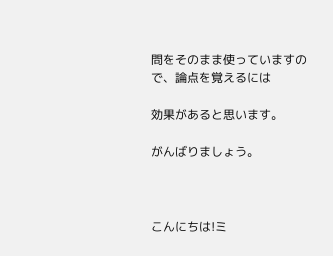問をそのまま使っていますので、論点を覚えるには

効果があると思います。

がんばりましょう。



こんにちは!ミ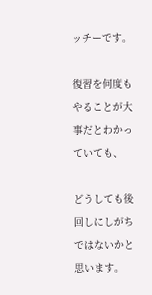ッチーです。

復習を何度もやることが大事だとわかっていても、

どうしても後回しにしがちではないかと思います。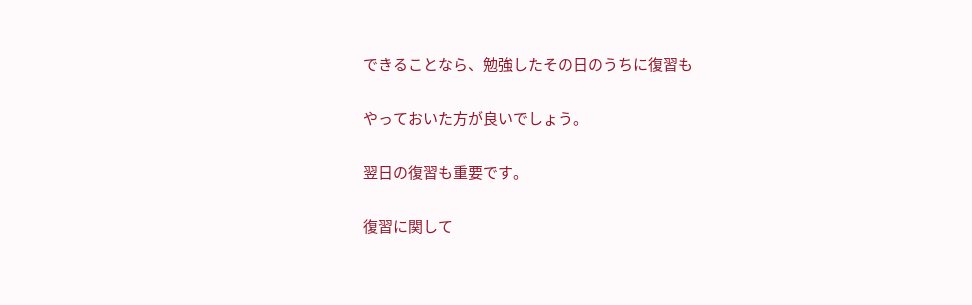できることなら、勉強したその日のうちに復習も

やっておいた方が良いでしょう。

翌日の復習も重要です。

復習に関して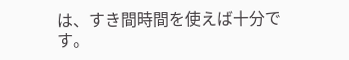は、すき間時間を使えば十分です。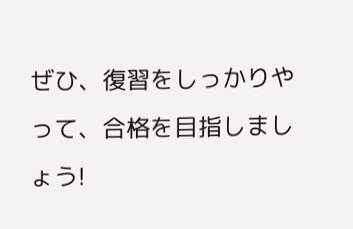ぜひ、復習をしっかりやって、合格を目指しましょう!